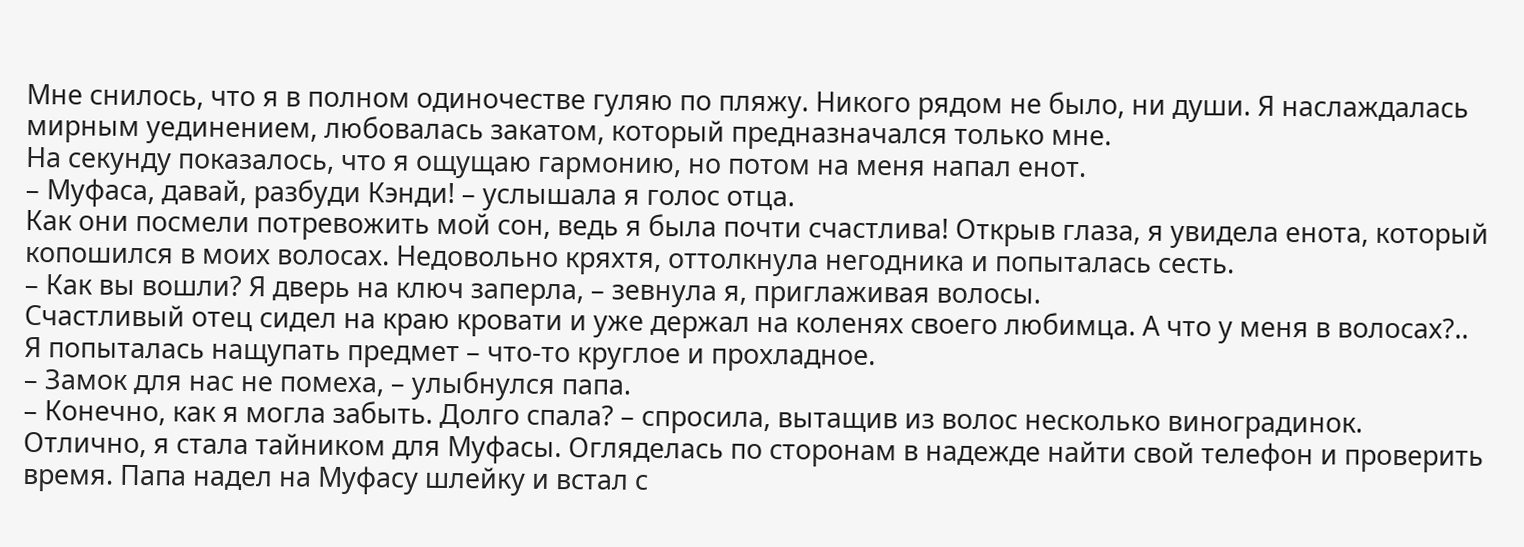Мне снилось, что я в полном одиночестве гуляю по пляжу. Никого рядом не было, ни души. Я наслаждалась мирным уединением, любовалась закатом, который предназначался только мне.
На секунду показалось, что я ощущаю гармонию, но потом на меня напал енот.
– Муфаса, давай, разбуди Кэнди! – услышала я голос отца.
Как они посмели потревожить мой сон, ведь я была почти счастлива! Открыв глаза, я увидела енота, который копошился в моих волосах. Недовольно кряхтя, оттолкнула негодника и попыталась сесть.
– Как вы вошли? Я дверь на ключ заперла, – зевнула я, приглаживая волосы.
Счастливый отец сидел на краю кровати и уже держал на коленях своего любимца. А что у меня в волосах?.. Я попыталась нащупать предмет – что-то круглое и прохладное.
– Замок для нас не помеха, – улыбнулся папа.
– Конечно, как я могла забыть. Долго спала? – спросила, вытащив из волос несколько виноградинок.
Отлично, я стала тайником для Муфасы. Огляделась по сторонам в надежде найти свой телефон и проверить время. Папа надел на Муфасу шлейку и встал с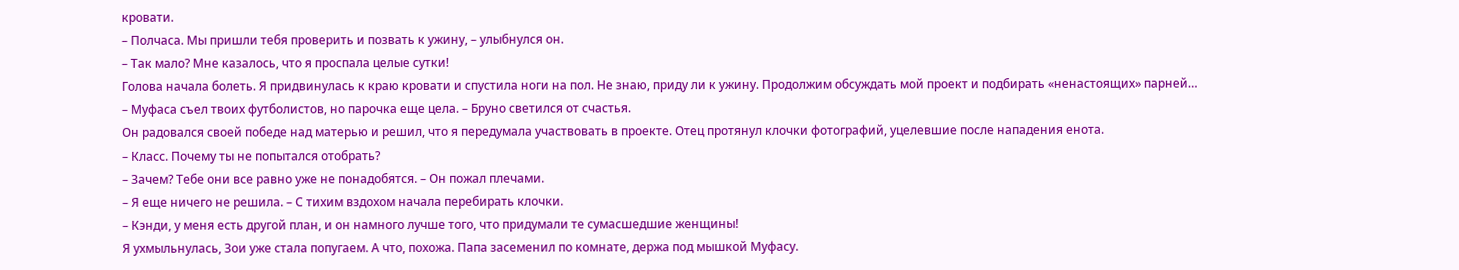кровати.
– Полчаса. Мы пришли тебя проверить и позвать к ужину, – улыбнулся он.
– Так мало? Мне казалось, что я проспала целые сутки!
Голова начала болеть. Я придвинулась к краю кровати и спустила ноги на пол. Не знаю, приду ли к ужину. Продолжим обсуждать мой проект и подбирать «ненастоящих» парней…
– Муфаса съел твоих футболистов, но парочка еще цела. – Бруно светился от счастья.
Он радовался своей победе над матерью и решил, что я передумала участвовать в проекте. Отец протянул клочки фотографий, уцелевшие после нападения енота.
– Класс. Почему ты не попытался отобрать?
– Зачем? Тебе они все равно уже не понадобятся. – Он пожал плечами.
– Я еще ничего не решила. – С тихим вздохом начала перебирать клочки.
– Кэнди, у меня есть другой план, и он намного лучше того, что придумали те сумасшедшие женщины!
Я ухмыльнулась, Зои уже стала попугаем. А что, похожа. Папа засеменил по комнате, держа под мышкой Муфасу.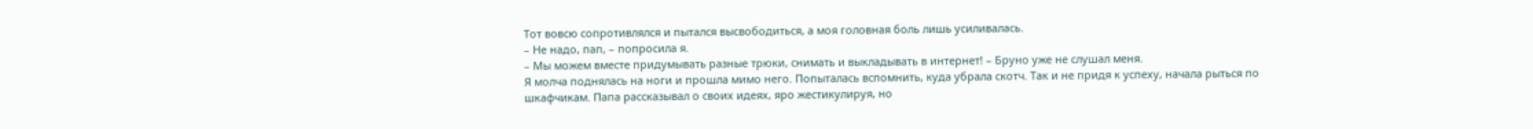Тот вовсю сопротивлялся и пытался высвободиться, а моя головная боль лишь усиливалась.
– Не надо, пап, – попросила я.
– Мы можем вместе придумывать разные трюки, снимать и выкладывать в интернет! – Бруно уже не слушал меня.
Я молча поднялась на ноги и прошла мимо него. Попыталась вспомнить, куда убрала скотч. Так и не придя к успеху, начала рыться по шкафчикам. Папа рассказывал о своих идеях, яро жестикулируя, но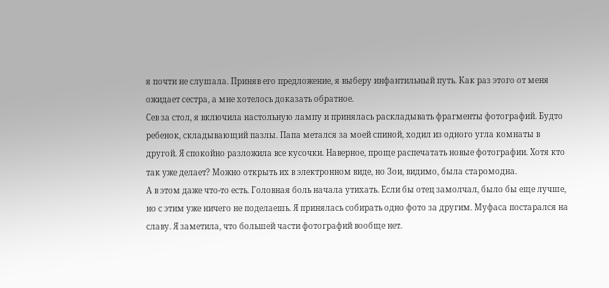я почти не слушала. Приняв его предложение, я выберу инфантильный путь. Как раз этого от меня ожидает сестра, а мне хотелось доказать обратное.
Сев за стол, я включила настольную лампу и принялась раскладывать фрагменты фотографий. Будто ребенок, складывающий пазлы. Папа метался за моей спиной, ходил из одного угла комнаты в другой. Я спокойно разложила все кусочки. Наверное, проще распечатать новые фотографии. Хотя кто так уже делает? Можно открыть их в электронном виде, но Зои, видимо, была старомодна.
А в этом даже что-то есть. Головная боль начала утихать. Если бы отец замолчал, было бы еще лучше, но с этим уже ничего не поделаешь. Я принялась собирать одно фото за другим. Муфаса постарался на славу. Я заметила, что большей части фотографий вообще нет.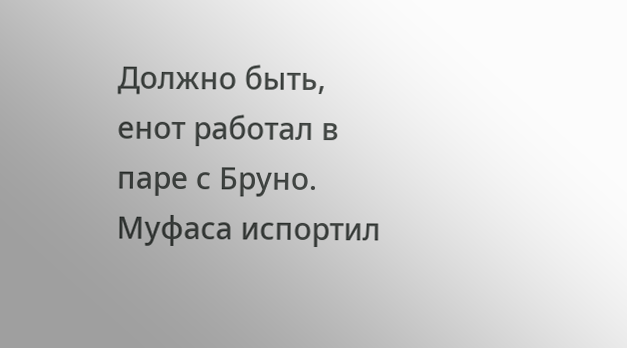Должно быть, енот работал в паре с Бруно. Муфаса испортил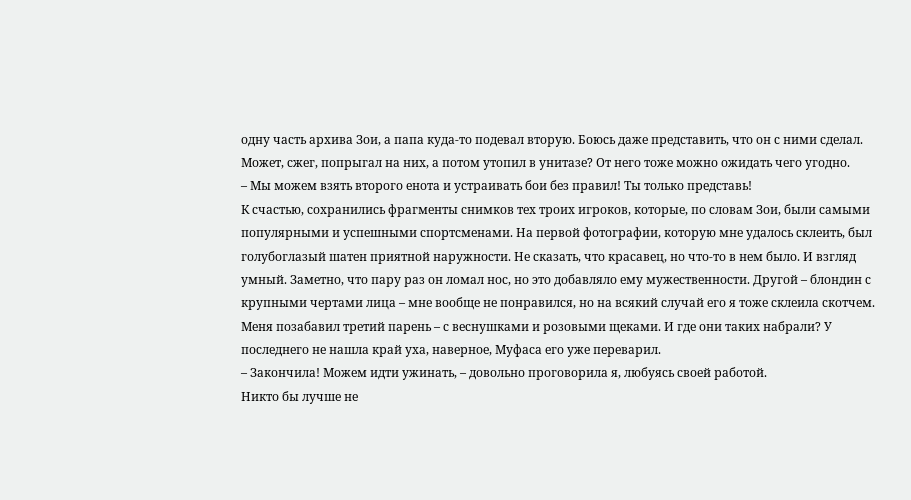одну часть архива Зои, а папа куда-то подевал вторую. Боюсь даже представить, что он с ними сделал. Может, сжег, попрыгал на них, а потом утопил в унитазе? От него тоже можно ожидать чего угодно.
– Мы можем взять второго енота и устраивать бои без правил! Ты только представь!
К счастью, сохранились фрагменты снимков тех троих игроков, которые, по словам Зои, были самыми популярными и успешными спортсменами. На первой фотографии, которую мне удалось склеить, был голубоглазый шатен приятной наружности. Не сказать, что красавец, но что-то в нем было. И взгляд умный. Заметно, что пару раз он ломал нос, но это добавляло ему мужественности. Другой – блондин с крупными чертами лица – мне вообще не понравился, но на всякий случай его я тоже склеила скотчем. Меня позабавил третий парень – с веснушками и розовыми щеками. И где они таких набрали? У последнего не нашла край уха, наверное, Муфаса его уже переварил.
– Закончила! Можем идти ужинать, – довольно проговорила я, любуясь своей работой.
Никто бы лучше не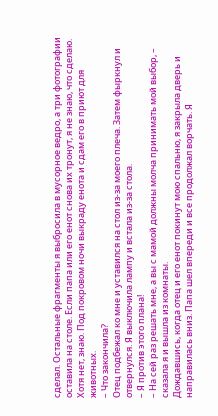сделал. Остальные фрагменты я выбросила в мусорное ведро, а три фотографии оставила на столе. Если папа или его енот снова их тронут, я не знаю, что сделаю. Хотя нет, знаю. Под покровом ночи выкраду енота и сдам его в приют для животных.
– Что закончила?
Отец подбежал ко мне и уставился на стол из-за моего плеча. Затем фыркнул и отвернулся. Я выключила лампу и встала из-за стола.
– Я против этого плана!
– На сей раз решать мне, а вы с мамой должны молча принимать мой выбор, – сказала я и вышла из комнаты.
Дождавшись, когда отец и его енот покинут мою спальню, я закрыла дверь и направилась вниз. Папа шел впереди и все продолжал ворчать. Я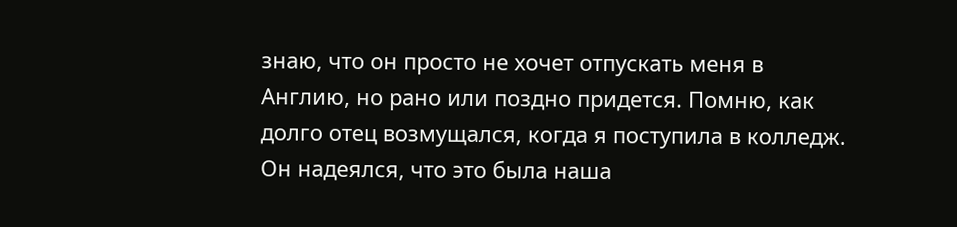знаю, что он просто не хочет отпускать меня в Англию, но рано или поздно придется. Помню, как долго отец возмущался, когда я поступила в колледж. Он надеялся, что это была наша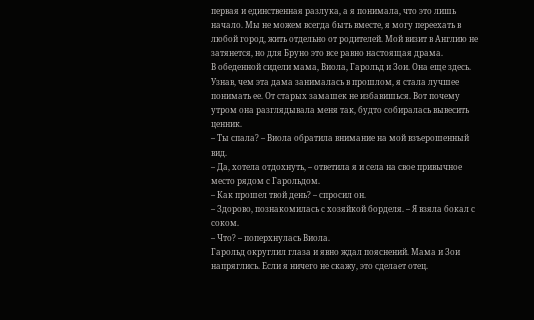первая и единственная разлука, а я понимала, что это лишь начало. Мы не можем всегда быть вместе, я могу переехать в любой город, жить отдельно от родителей. Мой визит в Англию не затянется, но для Бруно это все равно настоящая драма.
В обеденной сидели мама, Виола, Гарольд и Зои. Она еще здесь. Узнав, чем эта дама занималась в прошлом, я стала лучшее понимать ее. От старых замашек не избавишься. Вот почему утром она разглядывала меня так, будто собиралась вывесить ценник.
– Ты спала? – Виола обратила внимание на мой взъерошенный вид.
– Да, хотела отдохнуть, – ответила я и села на свое привычное место рядом с Гарольдом.
– Как прошел твой день? – спросил он.
– Здорово, познакомилась с хозяйкой борделя. – Я взяла бокал с соком.
– Что? – поперхнулась Виола.
Гарольд округлил глаза и явно ждал пояснений. Мама и Зои напряглись. Если я ничего не скажу, это сделает отец.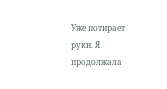Уже потирает руки. Я продолжала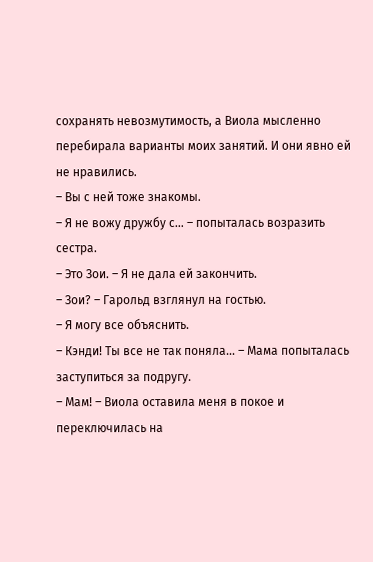сохранять невозмутимость, а Виола мысленно перебирала варианты моих занятий. И они явно ей не нравились.
– Вы с ней тоже знакомы.
– Я не вожу дружбу с… – попыталась возразить сестра.
– Это Зои. – Я не дала ей закончить.
– Зои? – Гарольд взглянул на гостью.
– Я могу все объяснить.
– Кэнди! Ты все не так поняла… – Мама попыталась заступиться за подругу.
– Мам! – Виола оставила меня в покое и переключилась на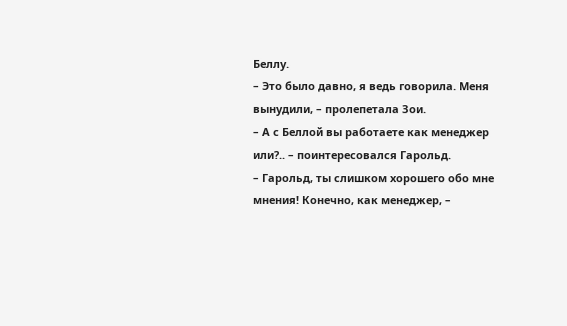Беллу.
– Это было давно, я ведь говорила. Меня вынудили, – пролепетала Зои.
– А с Беллой вы работаете как менеджер или?.. – поинтересовался Гарольд.
– Гарольд, ты слишком хорошего обо мне мнения! Конечно, как менеджер, –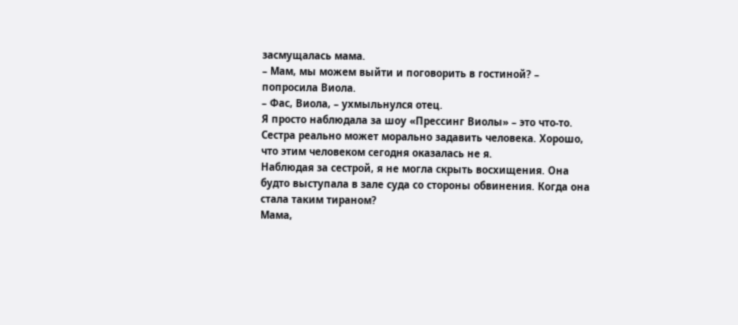засмущалась мама.
– Мам, мы можем выйти и поговорить в гостиной? – попросила Виола.
– Фас, Виола, – ухмыльнулся отец.
Я просто наблюдала за шоу «Прессинг Виолы» – это что-то. Сестра реально может морально задавить человека. Хорошо, что этим человеком сегодня оказалась не я.
Наблюдая за сестрой, я не могла скрыть восхищения. Она будто выступала в зале суда со стороны обвинения. Когда она стала таким тираном?
Мама,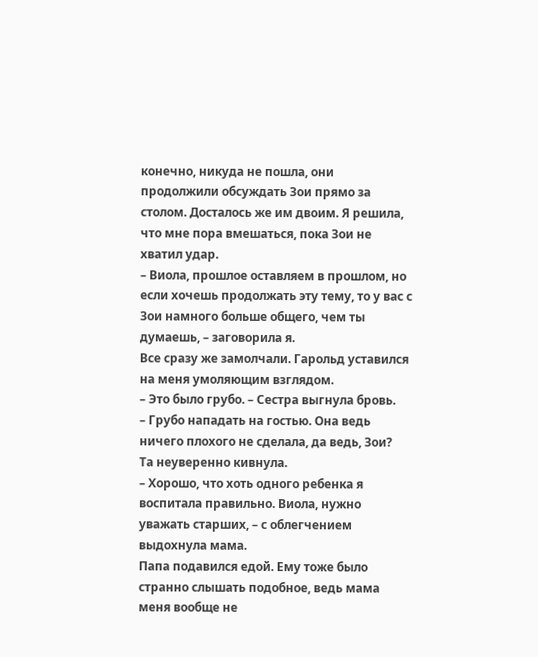конечно, никуда не пошла, они продолжили обсуждать Зои прямо за столом. Досталось же им двоим. Я решила, что мне пора вмешаться, пока Зои не хватил удар.
– Виола, прошлое оставляем в прошлом, но если хочешь продолжать эту тему, то у вас с Зои намного больше общего, чем ты думаешь, – заговорила я.
Все сразу же замолчали. Гарольд уставился на меня умоляющим взглядом.
– Это было грубо. – Сестра выгнула бровь.
– Грубо нападать на гостью. Она ведь ничего плохого не сделала, да ведь, Зои?
Та неуверенно кивнула.
– Хорошо, что хоть одного ребенка я воспитала правильно. Виола, нужно уважать старших, – с облегчением выдохнула мама.
Папа подавился едой. Ему тоже было странно слышать подобное, ведь мама меня вообще не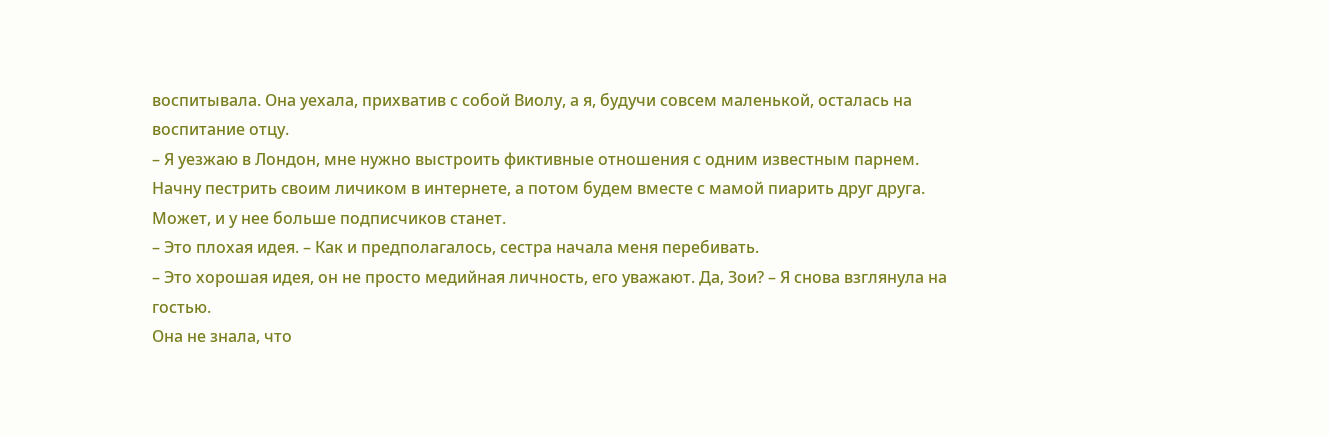воспитывала. Она уехала, прихватив с собой Виолу, а я, будучи совсем маленькой, осталась на воспитание отцу.
– Я уезжаю в Лондон, мне нужно выстроить фиктивные отношения с одним известным парнем. Начну пестрить своим личиком в интернете, а потом будем вместе с мамой пиарить друг друга. Может, и у нее больше подписчиков станет.
– Это плохая идея. – Как и предполагалось, сестра начала меня перебивать.
– Это хорошая идея, он не просто медийная личность, его уважают. Да, Зои? – Я снова взглянула на гостью.
Она не знала, что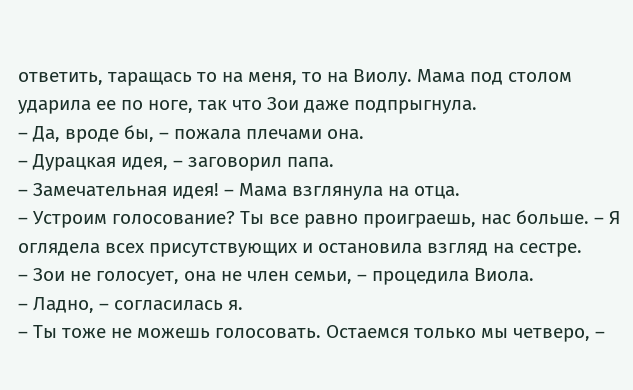ответить, таращась то на меня, то на Виолу. Мама под столом ударила ее по ноге, так что Зои даже подпрыгнула.
– Да, вроде бы, – пожала плечами она.
– Дурацкая идея, – заговорил папа.
– Замечательная идея! – Мама взглянула на отца.
– Устроим голосование? Ты все равно проиграешь, нас больше. – Я оглядела всех присутствующих и остановила взгляд на сестре.
– Зои не голосует, она не член семьи, – процедила Виола.
– Ладно, – согласилась я.
– Ты тоже не можешь голосовать. Остаемся только мы четверо, –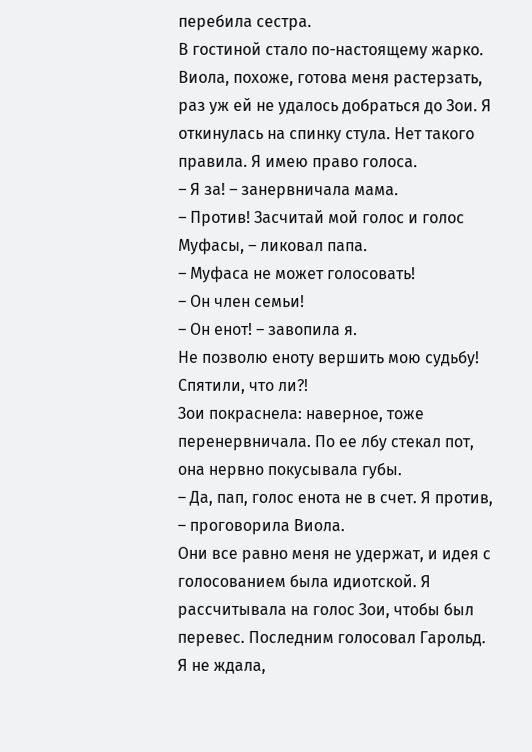перебила сестра.
В гостиной стало по-настоящему жарко. Виола, похоже, готова меня растерзать, раз уж ей не удалось добраться до Зои. Я откинулась на спинку стула. Нет такого правила. Я имею право голоса.
– Я за! – занервничала мама.
– Против! Засчитай мой голос и голос Муфасы, – ликовал папа.
– Муфаса не может голосовать!
– Он член семьи!
– Он енот! – завопила я.
Не позволю еноту вершить мою судьбу! Спятили, что ли?!
Зои покраснела: наверное, тоже перенервничала. По ее лбу стекал пот, она нервно покусывала губы.
– Да, пап, голос енота не в счет. Я против, – проговорила Виола.
Они все равно меня не удержат, и идея с голосованием была идиотской. Я рассчитывала на голос Зои, чтобы был перевес. Последним голосовал Гарольд. Я не ждала,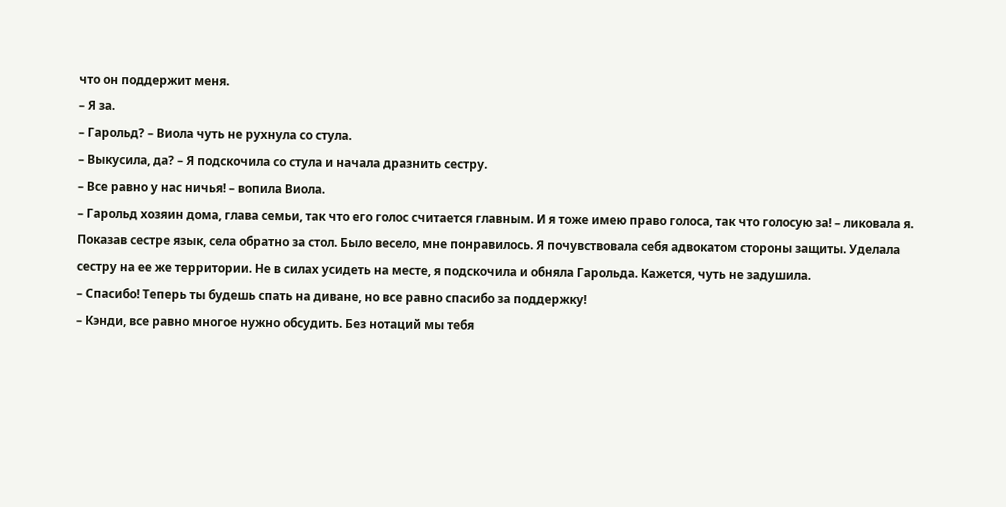что он поддержит меня.
– Я за.
– Гарольд? – Виола чуть не рухнула со стула.
– Выкусила, да? – Я подскочила со стула и начала дразнить сестру.
– Все равно у нас ничья! – вопила Виола.
– Гарольд хозяин дома, глава семьи, так что его голос считается главным. И я тоже имею право голоса, так что голосую за! – ликовала я.
Показав сестре язык, села обратно за стол. Было весело, мне понравилось. Я почувствовала себя адвокатом стороны защиты. Уделала сестру на ее же территории. Не в силах усидеть на месте, я подскочила и обняла Гарольда. Кажется, чуть не задушила.
– Спасибо! Теперь ты будешь спать на диване, но все равно спасибо за поддержку!
– Кэнди, все равно многое нужно обсудить. Без нотаций мы тебя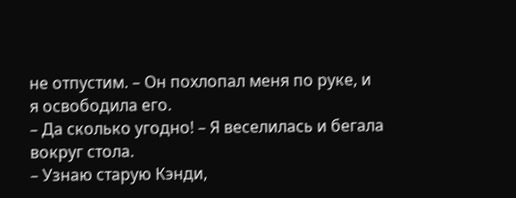не отпустим. – Он похлопал меня по руке, и я освободила его.
– Да сколько угодно! – Я веселилась и бегала вокруг стола.
– Узнаю старую Кэнди,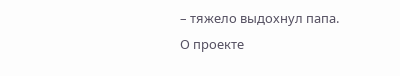– тяжело выдохнул папа.
О проекте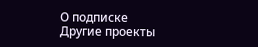О подписке
Другие проекты